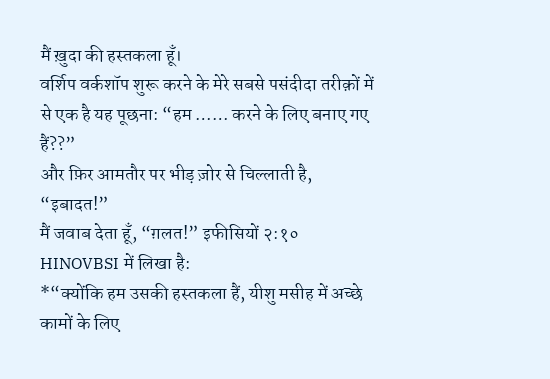मैं ख़ुदा की हस्तकला हूँ।
वर्शिप वर्कशॉप शुरू करने के मेरे सबसे पसंदीदा तरीक़ों में से एक है यह पूछना: “हम …… करने के लिए बनाए गए हैं??”
और फ़िर आमतौर पर भीड़ ज़ोर से चिल्लाती है, “इबादत!”
मैं जवाब देता हूँ, “ग़लत!” इफीसियों २:१० HINOVBSI में लिखा है:
*“क्योंकि हम उसकी हस्तकला हैं, यीशु मसीह में अच्छे कामों के लिए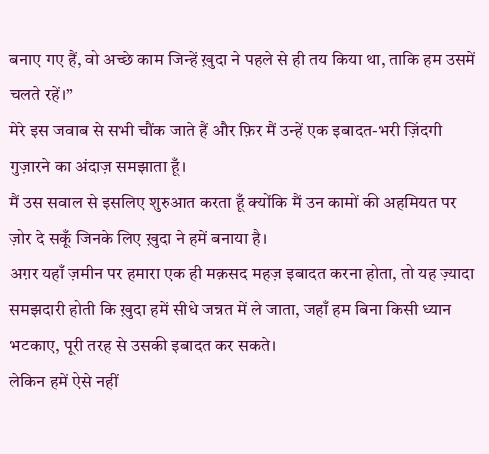बनाए गए हैं, वो अच्छे काम जिन्हें ख़ुदा ने पहले से ही तय किया था, ताकि हम उसमें चलते रहें।”
मेरे इस जवाब से सभी चौंक जाते हैं और फ़िर मैं उन्हें एक इबादत-भरी ज़िंदगी गुज़ारने का अंदाज़ समझाता हूँ।
मैं उस सवाल से इसलिए शुरुआत करता हूँ क्योंकि मैं उन कामों की अहमियत पर ज़ोर दे सकूँ जिनके लिए ख़ुदा ने हमें बनाया है।
अग़र यहाँ ज़मीन पर हमारा एक ही मक़सद महज़ इबादत करना होता, तो यह ज़्यादा समझदारी होती कि ख़ुदा हमें सीधे जन्नत में ले जाता, जहाँ हम बिना किसी ध्यान भटकाए, पूरी तरह से उसकी इबादत कर सकते।
लेकिन हमें ऐसे नहीं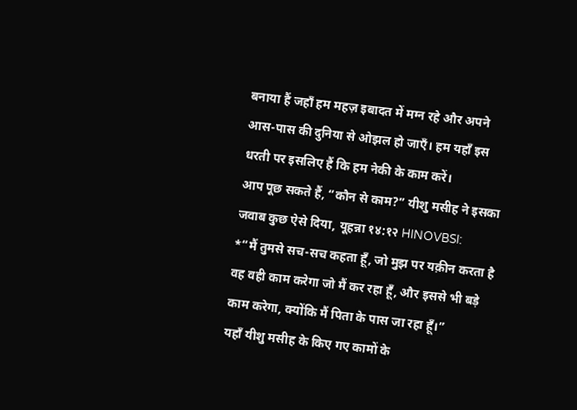बनाया हैं जहाँ हम महज़ इबादत में मग्न रहे और अपने आस-पास की दुनिया से ओझल हो जाएँ। हम यहाँ इस धरती पर इसलिए हैं कि हम नेकी के काम करें।
आप पूछ सकते हैं, “कौन से काम?” यीशु मसीह ने इसका जवाब कुछ ऐसे दिया, यूहन्ना १४:१२ HINOVBSI:
*“मैं तुमसे सच-सच कहता हूँ, जो मुझ पर यक़ीन करता है वह वही काम करेगा जो मैं कर रहा हूँ, और इससे भी बड़े काम करेगा, क्योंकि मैं पिता के पास जा रहा हूँ।”
यहाँ यीशु मसीह के किए गए कामों के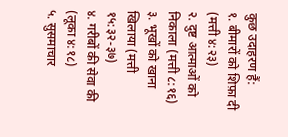कुछ उदाहरण हैं:
१. बीमारों को शिफ़ा दी (मत्ती ४:२३)
२. दुष्ट आत्माओं को निकाला (मत्ती ८:१६)
३. भूखों को खाना खिलाया (मत्ती १५:३२-३७)
४. गरीबों की सेवा की (लूका ४:१८)
५. सुसमाचार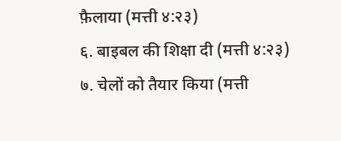फ़ैलाया (मत्ती ४:२३)
६. बाइबल की शिक्षा दी (मत्ती ४:२३)
७. चेलों को तैयार किया (मत्ती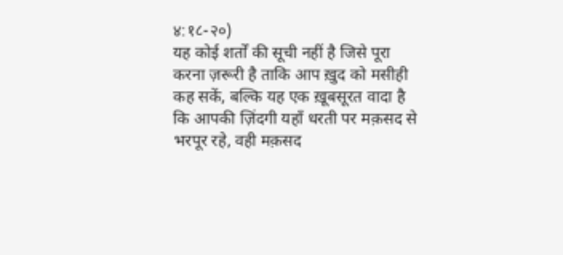४:१८-२०)
यह कोई शर्तों की सूची नहीं है जिसे पूरा करना ज़रूरी है ताकि आप ख़ुद को मसीही कह सकें, बल्कि यह एक ख़ूबसूरत वादा है कि आपकी ज़िंदगी यहाँ धरती पर मक़सद से भरपूर रहे, वही मक़सद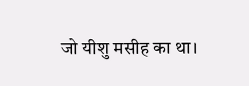जो यीशु मसीह का था।